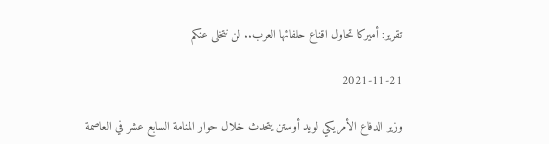تقرير: أميركا تحاول اقناع حلفائها العرب.. لن نتخلى عنكم

2021-11-21

وزير الدفاع الأمريكي لويد أوستن يتحدث خلال حوار المنامة السابع عشر في العاصمة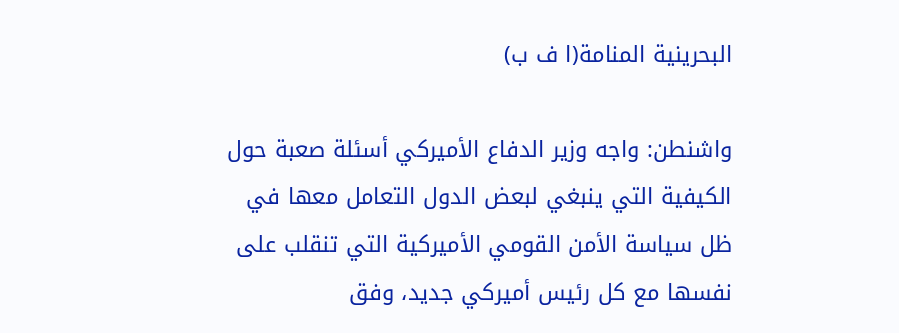البحرينية المنامة(ا ف ب)

واشنطن: واجه وزير الدفاع الأميركي أسئلة صعبة حول الكيفية التي ينبغي لبعض الدول التعامل معها في ظل سياسة الأمن القومي الأميركية التي تنقلب على نفسها مع كل رئيس أميركي جديد، وفق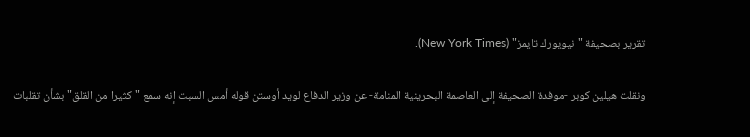تقرير بصحيفة "نيويورك تايمز" (New York Times).

ونقلت هيلين كوبر -موفدة الصحيفة إلى العاصمة البحرينية المنامة- عن وزير الدفاع لويد أوستن قوله أمس السبت إنه سمع "كثيرا من القلق" بشأن تقلبات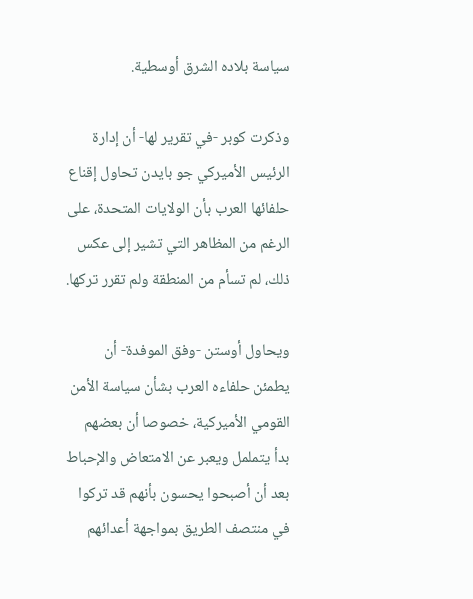سياسة بلاده الشرق أوسطية.

وذكرت كوبر -في تقرير لها- أن إدارة الرئيس الأميركي جو بايدن تحاول إقناع حلفائها العرب بأن الولايات المتحدة، على الرغم من المظاهر التي تشير إلى عكس ذلك، لم تسأم من المنطقة ولم تقرر تركها.

ويحاول أوستن -وفق الموفدة- أن يطمئن حلفاءه العرب بشأن سياسة الأمن القومي الأميركية، خصوصا أن بعضهم بدأ يتململ ويعبر عن الامتعاض والإحباط بعد أن أصبحوا يحسون بأنهم قد تركوا في منتصف الطريق بمواجهة أعدائهم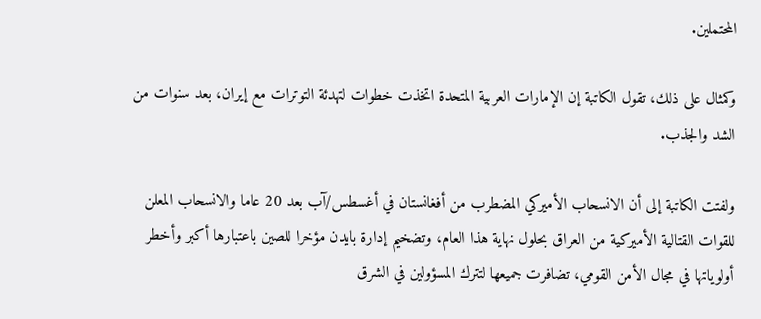المحتملين.

وكمثال على ذلك، تقول الكاتبة إن الإمارات العربية المتحدة اتخذت خطوات لتهدئة التوترات مع إيران، بعد سنوات من الشد والجذب.

ولفتت الكاتبة إلى أن الانسحاب الأميركي المضطرب من أفغانستان في أغسطس/آب بعد 20 عاما والانسحاب المعلن للقوات القتالية الأميركية من العراق بحلول نهاية هذا العام، وتضخيم إدارة بايدن مؤخرا للصين باعتبارها أكبر وأخطر أولوياتها في مجال الأمن القومي، تضافرت جميعها لتترك المسؤولين في الشرق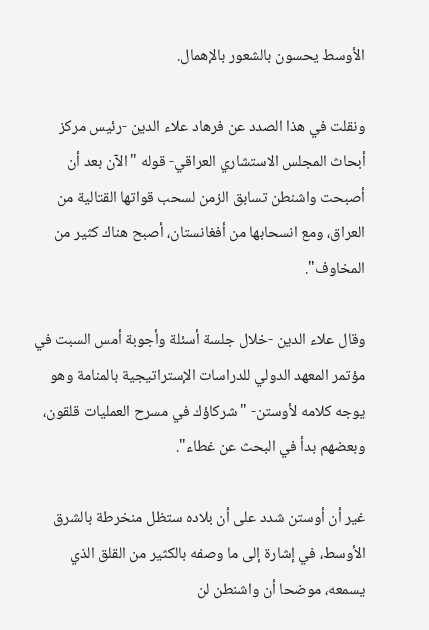الأوسط يحسون بالشعور بالإهمال.

ونقلت في هذا الصدد عن فرهاد علاء الدين -رئيس مركز أبحاث المجلس الاستشاري العراقي- قوله "الآن بعد أن أصبحت واشنطن تسابق الزمن لسحب قواتها القتالية من العراق، ومع انسحابها من أفغانستان، أصبح هناك كثير من المخاوف".

وقال علاء الدين -خلال جلسة أسئلة وأجوبة أمس السبت في مؤتمر المعهد الدولي للدراسات الإستراتيجية بالمنامة وهو يوجه كلامه لأوستن- "شركاؤك في مسرح العمليات قلقون، وبعضهم بدأ في البحث عن غطاء".

غير أن أوستن شدد على أن بلاده ستظل منخرطة بالشرق الأوسط، في إشارة إلى ما وصفه بالكثير من القلق الذي يسمعه، موضحا أن واشنطن لن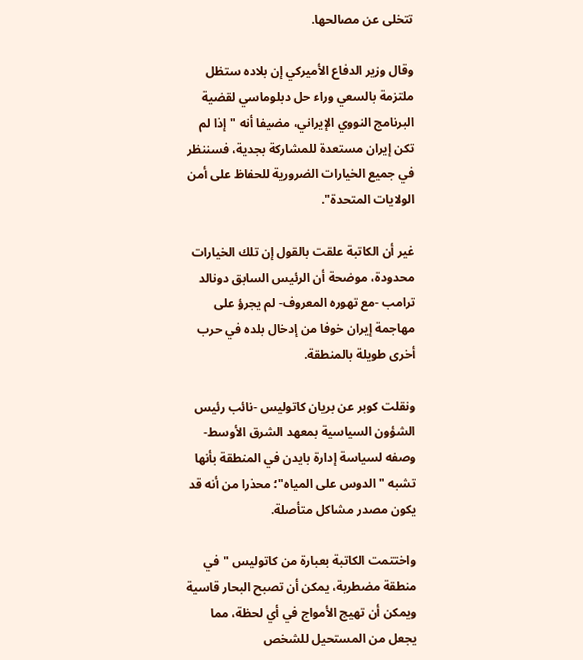تتخلى عن مصالحها.

وقال وزير الدفاع الأميركي إن بلاده ستظل ملتزمة بالسعي وراء حل دبلوماسي لقضية البرنامج النووي الإيراني، مضيفا أنه "إذا لم تكن إيران مستعدة للمشاركة بجدية، فسننظر في جميع الخيارات الضرورية للحفاظ على أمن الولايات المتحدة".

غير أن الكاتبة علقت بالقول إن تلك الخيارات محدودة، موضحة أن الرئيس السابق دونالد ترامب -مع تهوره المعروف- لم يجرؤ على مهاجمة إيران خوفا من إدخال بلده في حرب أخرى طويلة بالمنطقة.

ونقلت كوبر عن بريان كاتوليس -نائب رئيس الشؤون السياسية بمعهد الشرق الأوسط- وصفه لسياسة إدارة بايدن في المنطقة بأنها تشبه "الدوس على المياه"؛ محذرا من أنه قد يكون مصدر مشاكل متأصلة.

واختتمت الكاتبة بعبارة من كاتوليس "في منطقة مضطربة، يمكن أن تصبح البحار قاسية ويمكن أن تهيج الأمواج في أي لحظة، مما يجعل من المستحيل للشخص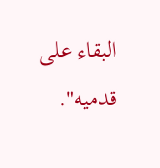البقاء على قدميه".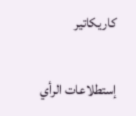كاريكاتير

إستطلاعات الرأي